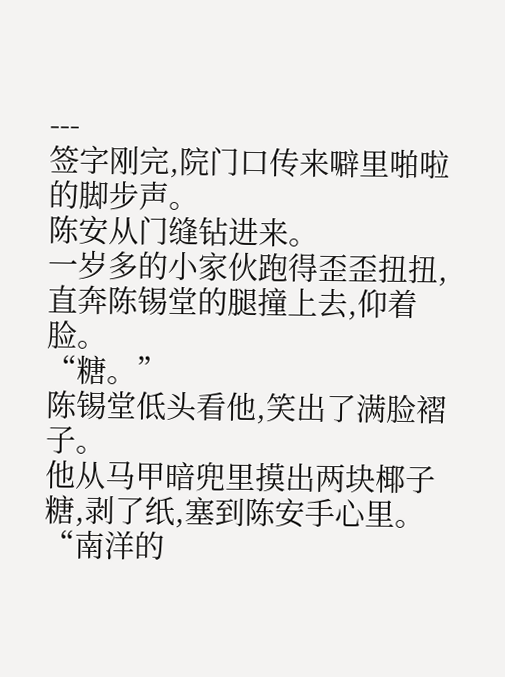---
签字刚完,院门口传来噼里啪啦的脚步声。
陈安从门缝钻进来。
一岁多的小家伙跑得歪歪扭扭,直奔陈锡堂的腿撞上去,仰着脸。
“糖。”
陈锡堂低头看他,笑出了满脸褶子。
他从马甲暗兜里摸出两块椰子糖,剥了纸,塞到陈安手心里。
“南洋的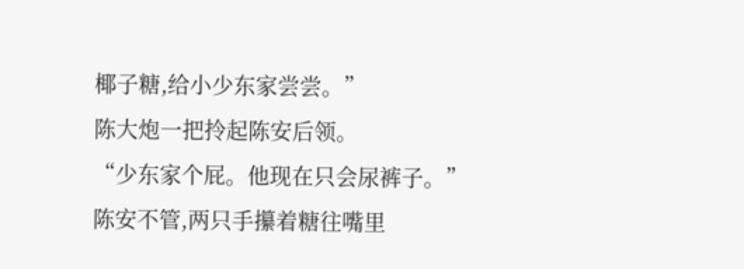椰子糖,给小少东家尝尝。”
陈大炮一把拎起陈安后领。
“少东家个屁。他现在只会尿裤子。”
陈安不管,两只手攥着糖往嘴里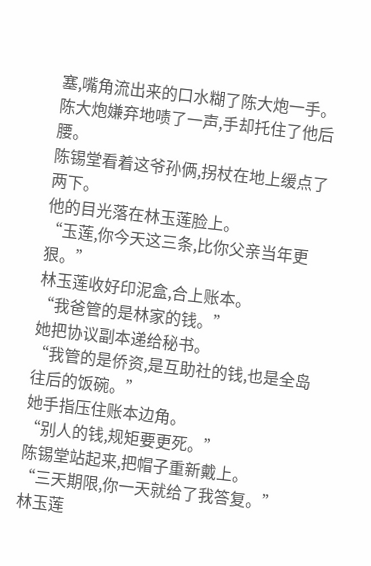塞,嘴角流出来的口水糊了陈大炮一手。
陈大炮嫌弃地啧了一声,手却托住了他后腰。
陈锡堂看着这爷孙俩,拐杖在地上缓点了两下。
他的目光落在林玉莲脸上。
“玉莲,你今天这三条,比你父亲当年更狠。”
林玉莲收好印泥盒,合上账本。
“我爸管的是林家的钱。”
她把协议副本递给秘书。
“我管的是侨资,是互助社的钱,也是全岛往后的饭碗。”
她手指压住账本边角。
“别人的钱,规矩要更死。”
陈锡堂站起来,把帽子重新戴上。
“三天期限,你一天就给了我答复。”
林玉莲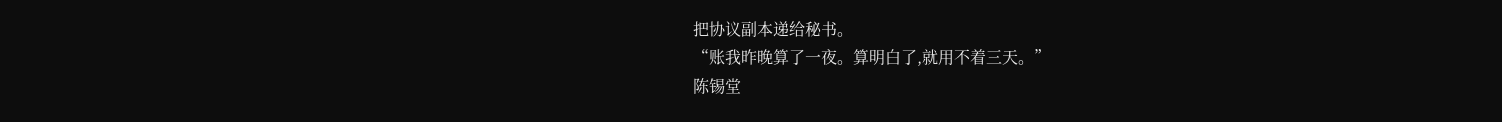把协议副本递给秘书。
“账我昨晚算了一夜。算明白了,就用不着三天。”
陈锡堂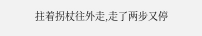拄着拐杖往外走,走了两步又停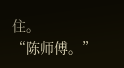住。
“陈师傅。”